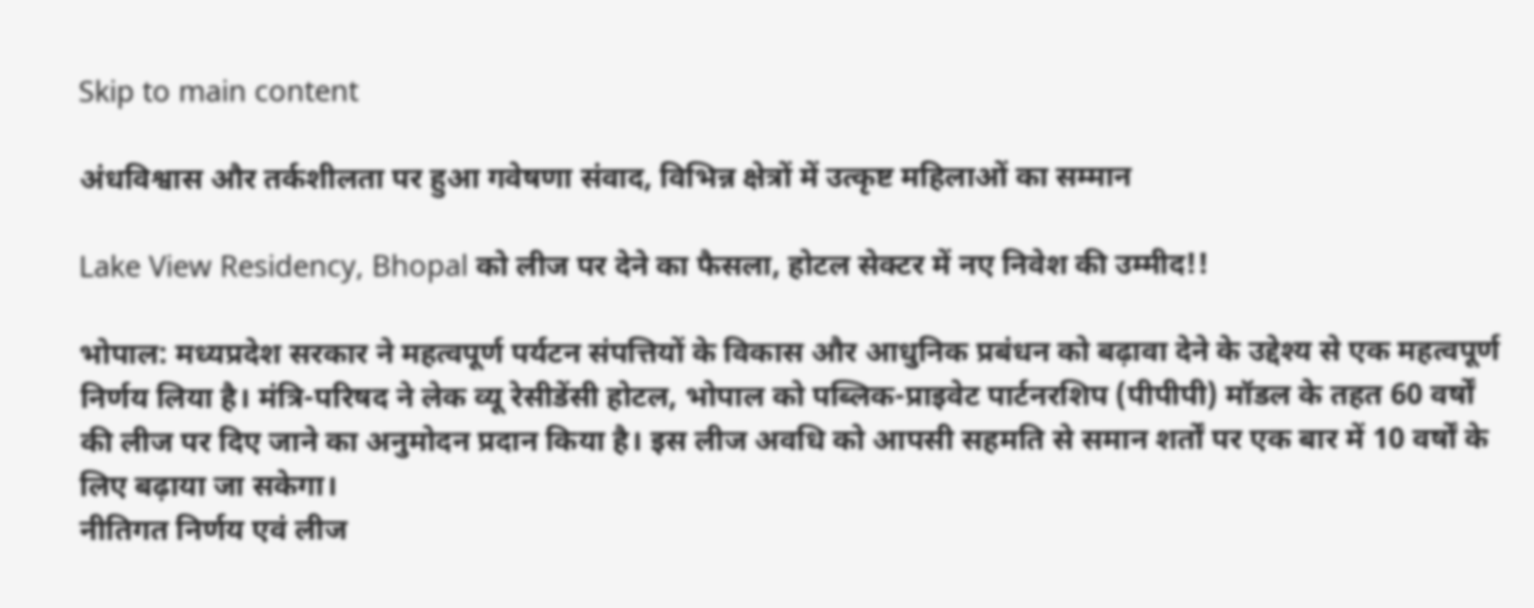Skip to main content

अंधविश्वास और तर्कशीलता पर हुआ गवेषणा संवाद, विभिन्न क्षेत्रों में उत्कृष्ट महिलाओं का सम्मान

Lake View Residency, Bhopal को लीज पर देने का फैसला, होटल सेक्टर में नए निवेश की उम्मीद!!

भोपाल: मध्यप्रदेश सरकार ने महत्वपूर्ण पर्यटन संपत्तियों के विकास और आधुनिक प्रबंधन को बढ़ावा देने के उद्देश्य से एक महत्वपूर्ण निर्णय लिया है। मंत्रि-परिषद ने लेक व्यू रेसीडेंसी होटल, भोपाल को पब्लिक-प्राइवेट पार्टनरशिप (पीपीपी) मॉडल के तहत 60 वर्षों की लीज पर दिए जाने का अनुमोदन प्रदान किया है। इस लीज अवधि को आपसी सहमति से समान शर्तों पर एक बार में 10 वर्षों के लिए बढ़ाया जा सकेगा।
नीतिगत निर्णय एवं लीज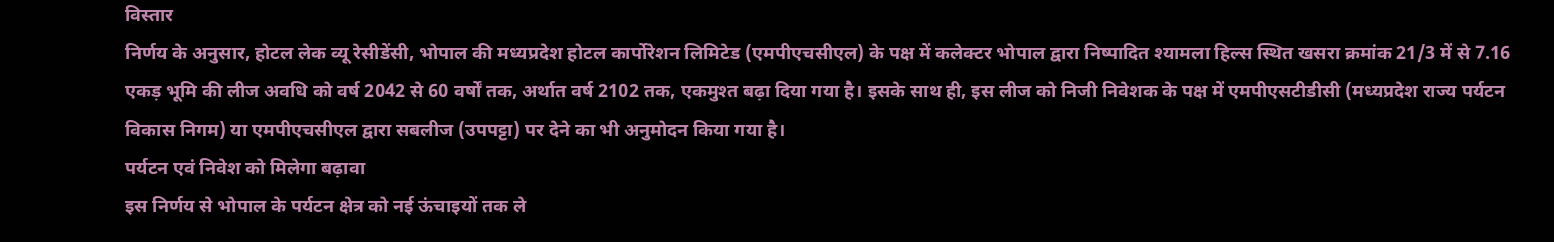विस्तार
निर्णय के अनुसार, होटल लेक व्यू रेसीडेंसी, भोपाल की मध्यप्रदेश होटल कार्पोरेशन लिमिटेड (एमपीएचसीएल) के पक्ष में कलेक्टर भोपाल द्वारा निष्पादित श्यामला हिल्स स्थित खसरा क्रमांक 21/3 में से 7.16 एकड़ भूमि की लीज अवधि को वर्ष 2042 से 60 वर्षों तक, अर्थात वर्ष 2102 तक, एकमुश्त बढ़ा दिया गया है। इसके साथ ही, इस लीज को निजी निवेशक के पक्ष में एमपीएसटीडीसी (मध्यप्रदेश राज्य पर्यटन विकास निगम) या एमपीएचसीएल द्वारा सबलीज (उपपट्टा) पर देने का भी अनुमोदन किया गया है।
पर्यटन एवं निवेश को मिलेगा बढ़ावा
इस निर्णय से भोपाल के पर्यटन क्षेत्र को नई ऊंचाइयों तक ले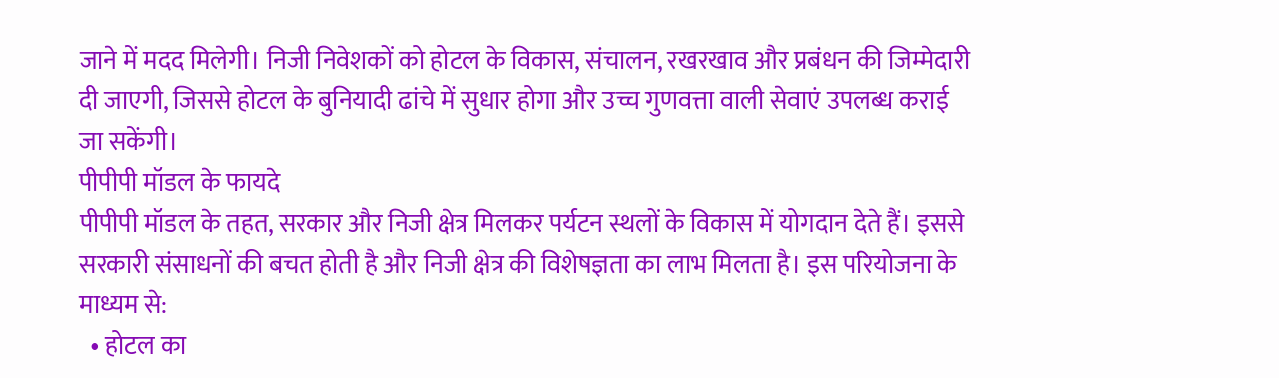जाने में मदद मिलेगी। निजी निवेशकों को होटल के विकास, संचालन, रखरखाव और प्रबंधन की जिम्मेदारी दी जाएगी, जिससे होटल के बुनियादी ढांचे में सुधार होगा और उच्च गुणवत्ता वाली सेवाएं उपलब्ध कराई जा सकेंगी।
पीपीपी मॉडल के फायदे
पीपीपी मॉडल के तहत, सरकार और निजी क्षेत्र मिलकर पर्यटन स्थलों के विकास में योगदान देते हैं। इससे सरकारी संसाधनों की बचत होती है और निजी क्षेत्र की विशेषज्ञता का लाभ मिलता है। इस परियोजना के माध्यम से:
  • होटल का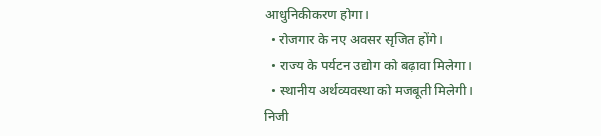आधुनिकीकरण होगा।
  • रोजगार के नए अवसर सृजित होंगे।
  • राज्य के पर्यटन उद्योग को बढ़ावा मिलेगा।
  • स्थानीय अर्थव्यवस्था को मजबूती मिलेगी।
निजी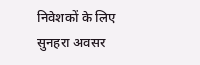निवेशकों के लिए सुनहरा अवसर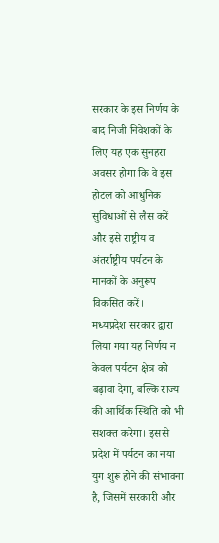सरकार के इस निर्णय के बाद निजी निवेशकों के लिए यह एक सुनहरा अवसर होगा कि वे इस होटल को आधुनिक सुविधाओं से लैस करें और इसे राष्ट्रीय व अंतर्राष्ट्रीय पर्यटन के मानकों के अनुरूप विकसित करें।
मध्यप्रदेश सरकार द्वारा लिया गया यह निर्णय न केवल पर्यटन क्षेत्र को बढ़ावा देगा, बल्कि राज्य की आर्थिक स्थिति को भी सशक्त करेगा। इससे प्रदेश में पर्यटन का नया युग शुरू होने की संभावना है, जिसमें सरकारी और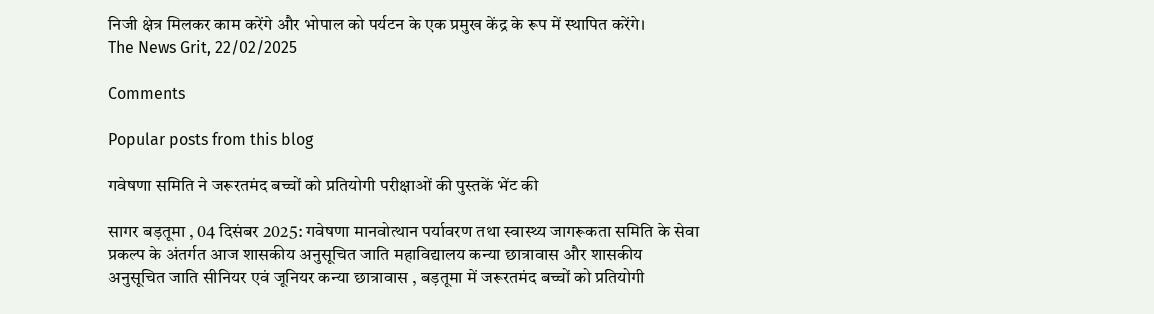निजी क्षेत्र मिलकर काम करेंगे और भोपाल को पर्यटन के एक प्रमुख केंद्र के रूप में स्थापित करेंगे।
The News Grit, 22/02/2025

Comments

Popular posts from this blog

गवेषणा समिति ने जरूरतमंद बच्चों को प्रतियोगी परीक्षाओं की पुस्तकें भेंट की

सागर बड़तूमा , 04 दिसंबर 2025: गवेषणा मानवोत्थान पर्यावरण तथा स्वास्थ्य जागरूकता समिति के सेवा प्रकल्प के अंतर्गत आज शासकीय अनुसूचित जाति महाविद्यालय कन्या छात्रावास और शासकीय अनुसूचित जाति सीनियर एवं जूनियर कन्या छात्रावास , बड़तूमा में जरूरतमंद बच्चों को प्रतियोगी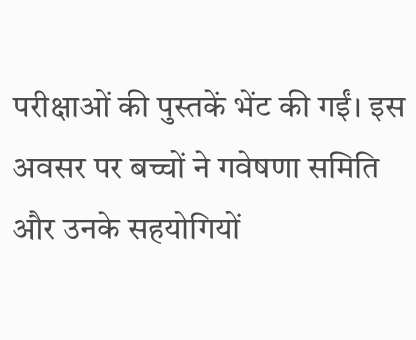परीक्षाओं की पुस्तकें भेंट की गईं। इस अवसर पर बच्चों ने गवेषणा समिति और उनके सहयोगियों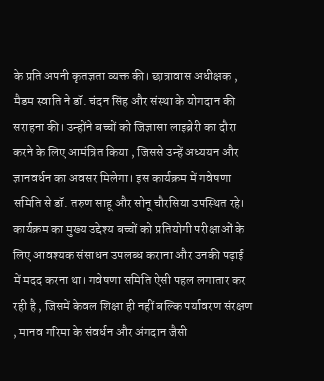के प्रति अपनी कृतज्ञता व्यक्त की। छात्रावास अधीक्षक , मैडम स्वाति ने डॉ. चंदन सिंह और संस्था के योगदान की सराहना की। उन्होंने बच्चों को जिज्ञासा लाइब्रेरी का दौरा करने के लिए आमंत्रित किया , जिससे उन्हें अध्ययन और ज्ञानवर्धन का अवसर मिलेगा। इस कार्यक्रम में गवेषणा समिति से डॉ. तरुण साहू और सोनू चौरसिया उपस्थित रहे। कार्यक्रम का मुख्य उद्देश्य बच्चों को प्रतियोगी परीक्षाओं के लिए आवश्यक संसाधन उपलब्ध कराना और उनकी पढ़ाई में मदद करना था। गवेषणा समिति ऐसी पहल लगातार कर रही है , जिसमें केवल शिक्षा ही नहीं बल्कि पर्यावरण संरक्षण , मानव गरिमा के संवर्धन और अंगदान जैसी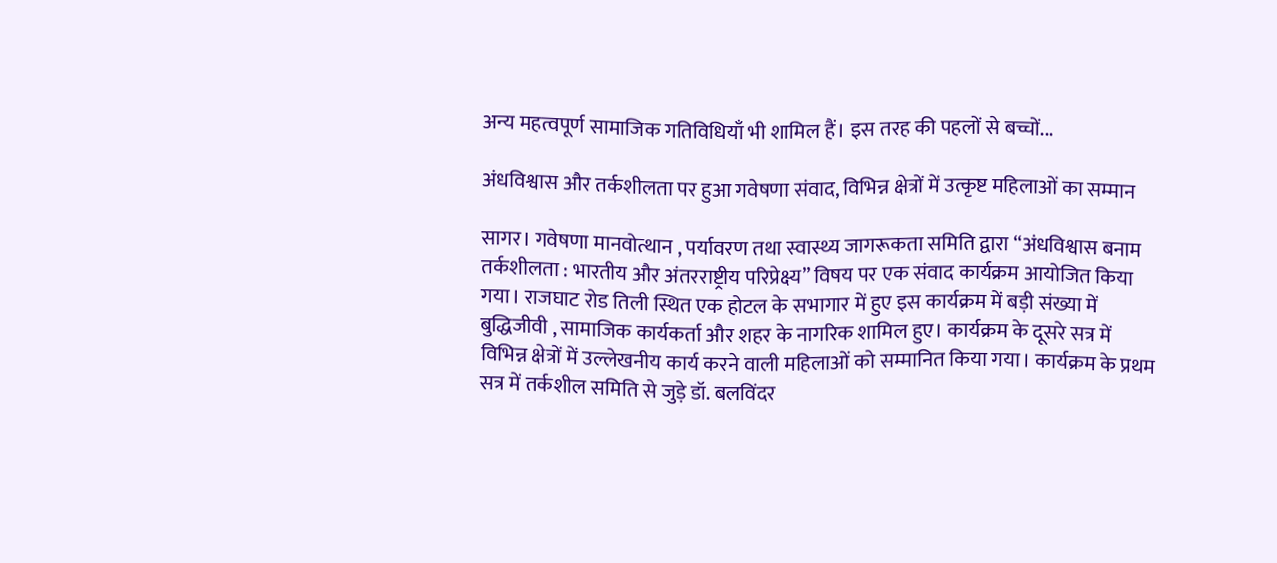अन्य महत्वपूर्ण सामाजिक गतिविधियाँ भी शामिल हैं। इस तरह की पहलों से बच्चों...

अंधविश्वास और तर्कशीलता पर हुआ गवेषणा संवाद, विभिन्न क्षेत्रों में उत्कृष्ट महिलाओं का सम्मान

सागर। गवेषणा मानवोत्थान , पर्यावरण तथा स्वास्थ्य जागरूकता समिति द्वारा “अंधविश्वास बनाम तर्कशीलता : भारतीय और अंतरराष्ट्रीय परिप्रेक्ष्य” विषय पर एक संवाद कार्यक्रम आयोजित किया गया। राजघाट रोड तिली स्थित एक होटल के सभागार में हुए इस कार्यक्रम में बड़ी संख्या में बुद्धिजीवी , सामाजिक कार्यकर्ता और शहर के नागरिक शामिल हुए। कार्यक्रम के दूसरे सत्र में विभिन्न क्षेत्रों में उल्लेखनीय कार्य करने वाली महिलाओं को सम्मानित किया गया। कार्यक्रम के प्रथम सत्र में तर्कशील समिति से जुड़े डॉ. बलविंदर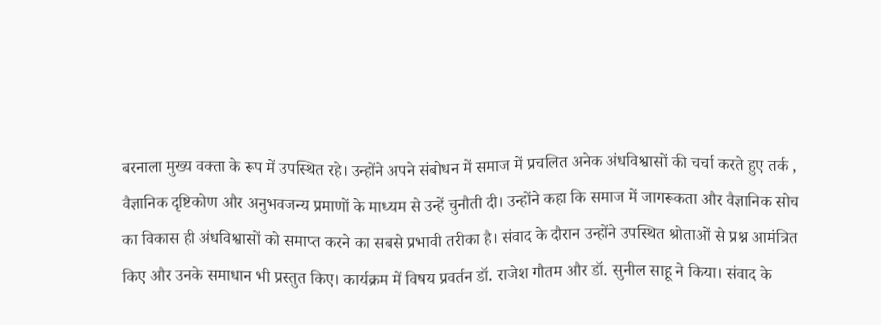बरनाला मुख्य वक्ता के रूप में उपस्थित रहे। उन्होंने अपने संबोधन में समाज में प्रचलित अनेक अंधविश्वासों की चर्चा करते हुए तर्क , वैज्ञानिक दृष्टिकोण और अनुभवजन्य प्रमाणों के माध्यम से उन्हें चुनौती दी। उन्होंने कहा कि समाज में जागरूकता और वैज्ञानिक सोच का विकास ही अंधविश्वासों को समाप्त करने का सबसे प्रभावी तरीका है। संवाद के दौरान उन्होंने उपस्थित श्रोताओं से प्रश्न आमंत्रित किए और उनके समाधान भी प्रस्तुत किए। कार्यक्रम में विषय प्रवर्तन डॉ. राजेश गौतम और डॉ. सुनील साहू ने किया। संवाद के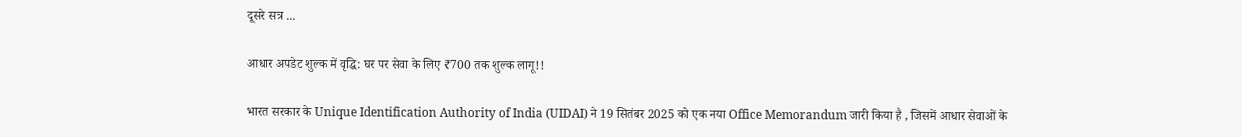दूसरे सत्र ...

आधार अपडेट शुल्क में वृद्धि: घर पर सेवा के लिए ₹700 तक शुल्क लागू!!

भारत सरकार के Unique Identification Authority of India (UIDAI) ने 19 सितंबर 2025 को एक नया Office Memorandum जारी किया है , जिसमें आधार सेवाओं के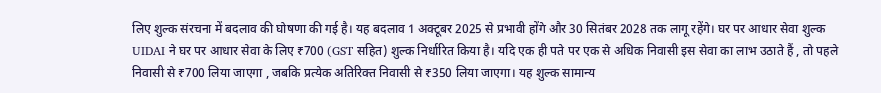लिए शुल्क संरचना में बदलाव की घोषणा की गई है। यह बदलाव 1 अक्टूबर 2025 से प्रभावी होंगे और 30 सितंबर 2028 तक लागू रहेंगे। घर पर आधार सेवा शुल्क UIDAI ने घर पर आधार सेवा के लिए ₹700 (GST सहित) शुल्क निर्धारित किया है। यदि एक ही पते पर एक से अधिक निवासी इस सेवा का लाभ उठाते हैं , तो पहले निवासी से ₹700 लिया जाएगा , जबकि प्रत्येक अतिरिक्त निवासी से ₹350 लिया जाएगा। यह शुल्क सामान्य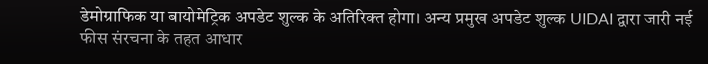डेमोग्राफिक या बायोमेट्रिक अपडेट शुल्क के अतिरिक्त होगा। अन्य प्रमुख अपडेट शुल्क UIDAI द्वारा जारी नई फीस संरचना के तहत आधार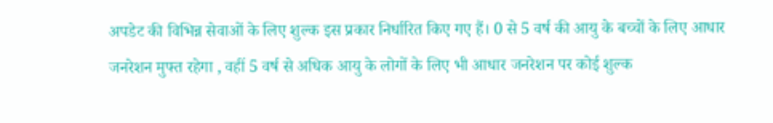अपडेट की विभिन्न सेवाओं के लिए शुल्क इस प्रकार निर्धारित किए गए हैं। 0 से 5 वर्ष की आयु के बच्चों के लिए आधार जनरेशन मुफ्त रहेगा , वहीं 5 वर्ष से अधिक आयु के लोगों के लिए भी आधार जनरेशन पर कोई शुल्क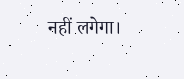नहीं लगेगा।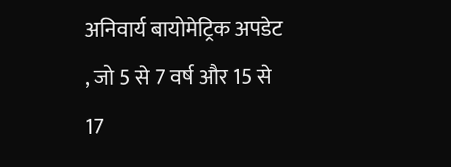अनिवार्य बायोमेट्रिक अपडेट , जो 5 से 7 वर्ष और 15 से 17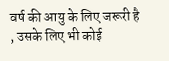वर्ष की आयु के लिए जरूरी है , उसके लिए भी कोई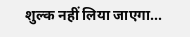शुल्क नहीं लिया जाएगा...